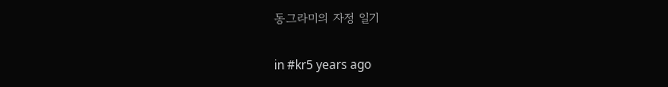동그라미의 자정 일기

in #kr5 years ago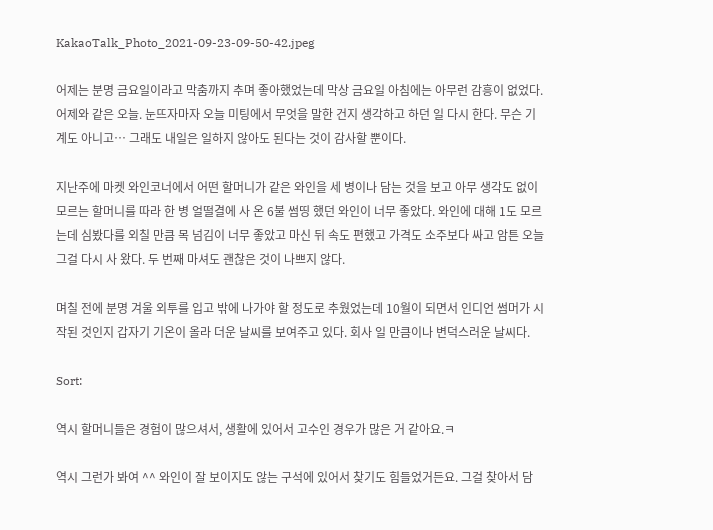KakaoTalk_Photo_2021-09-23-09-50-42.jpeg

어제는 분명 금요일이라고 막춤까지 추며 좋아했었는데 막상 금요일 아침에는 아무런 감흥이 없었다. 어제와 같은 오늘. 눈뜨자마자 오늘 미팅에서 무엇을 말한 건지 생각하고 하던 일 다시 한다. 무슨 기계도 아니고… 그래도 내일은 일하지 않아도 된다는 것이 감사할 뿐이다.

지난주에 마켓 와인코너에서 어떤 할머니가 같은 와인을 세 병이나 담는 것을 보고 아무 생각도 없이 모르는 할머니를 따라 한 병 얼떨결에 사 온 6불 썸띵 했던 와인이 너무 좋았다. 와인에 대해 1도 모르는데 심봤다를 외칠 만큼 목 넘김이 너무 좋았고 마신 뒤 속도 편했고 가격도 소주보다 싸고 암튼 오늘 그걸 다시 사 왔다. 두 번째 마셔도 괜찮은 것이 나쁘지 않다.

며칠 전에 분명 겨울 외투를 입고 밖에 나가야 할 정도로 추웠었는데 10월이 되면서 인디언 썸머가 시작된 것인지 갑자기 기온이 올라 더운 날씨를 보여주고 있다. 회사 일 만큼이나 변덕스러운 날씨다.

Sort:

역시 할머니들은 경험이 많으셔서, 생활에 있어서 고수인 경우가 많은 거 같아요.ㅋ

역시 그런가 봐여 ^^ 와인이 잘 보이지도 않는 구석에 있어서 찾기도 힘들었거든요. 그걸 찾아서 담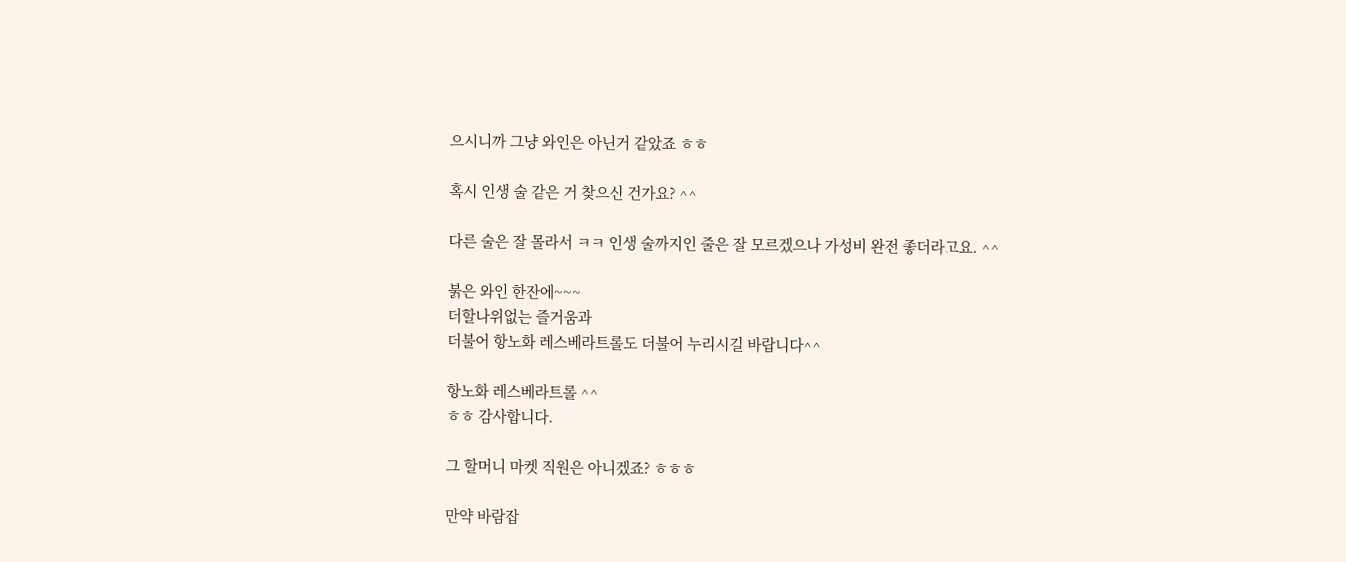으시니까 그냥 와인은 아닌거 같았죠 ㅎㅎ

혹시 인생 술 같은 거 찾으신 건가요? ^^

다른 술은 잘 몰라서 ㅋㅋ 인생 술까지인 줄은 잘 모르겠으나 가성비 완전 좋더라고요. ^^

붉은 와인 한잔에~~~
더할나위없는 즐거움과
더불어 항노화 레스베라트롤도 더불어 누리시길 바랍니다^^

항노화 레스베라트롤 ^^
ㅎㅎ 감사합니다.

그 할머니 마켓 직원은 아니겠죠? ㅎㅎㅎ

만약 바람잡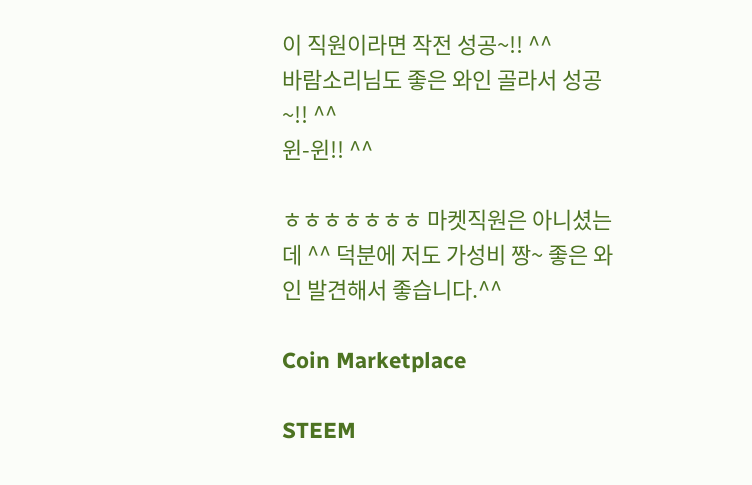이 직원이라면 작전 성공~!! ^^
바람소리님도 좋은 와인 골라서 성공~!! ^^
윈-윈!! ^^

ㅎㅎㅎㅎㅎㅎㅎ 마켓직원은 아니셨는데 ^^ 덕분에 저도 가성비 짱~ 좋은 와인 발견해서 좋습니다.^^

Coin Marketplace

STEEM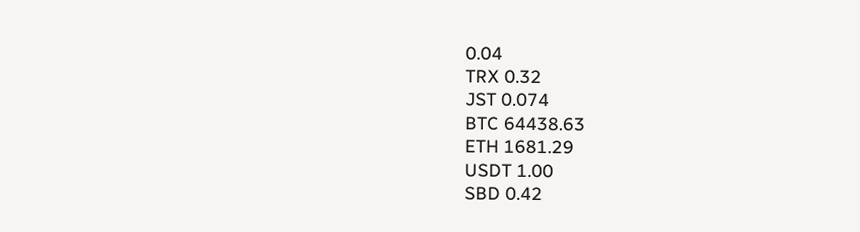0.04
TRX 0.32
JST 0.074
BTC 64438.63
ETH 1681.29
USDT 1.00
SBD 0.42